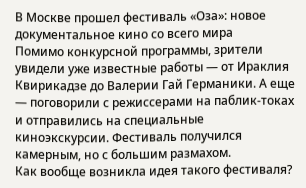В Москве прошел фестиваль «Оза»: новое документальное кино со всего мира
Помимо конкурсной программы, зрители увидели уже известные работы — от Ираклия Квирикадзе до Валерии Гай Германики. А еще — поговорили с режиссерами на паблик-токах и отправились на специальные киноэкскурсии. Фестиваль получился камерным, но с большим размахом.
Как вообще возникла идея такого фестиваля?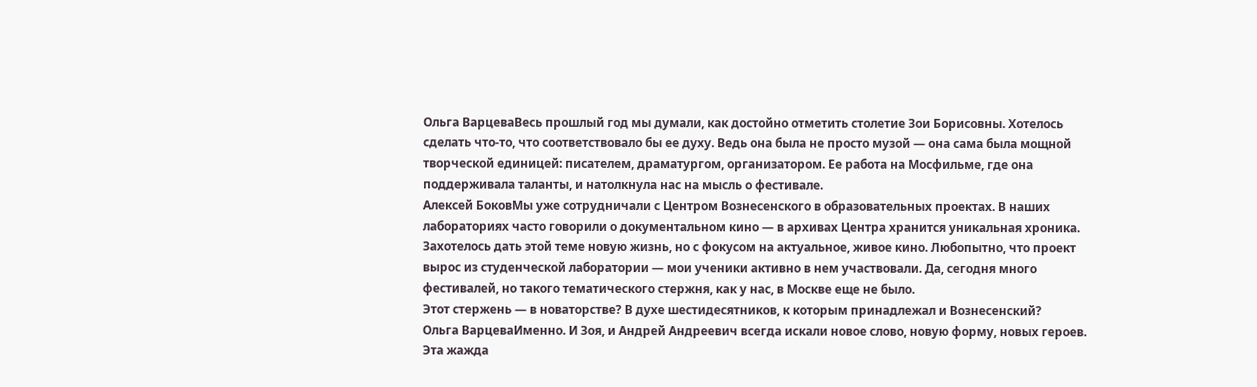Ольга ВарцеваВесь прошлый год мы думали, как достойно отметить столетие Зои Борисовны. Хотелось сделать что-то, что соответствовало бы ее духу. Ведь она была не просто музой — она сама была мощной творческой единицей: писателем, драматургом, организатором. Ее работа на Мосфильме, где она поддерживала таланты, и натолкнула нас на мысль о фестивале.
Алексей БоковМы уже сотрудничали с Центром Вознесенского в образовательных проектах. В наших лабораториях часто говорили о документальном кино — в архивах Центра хранится уникальная хроника. Захотелось дать этой теме новую жизнь, но с фокусом на актуальное, живое кино. Любопытно, что проект вырос из студенческой лаборатории — мои ученики активно в нем участвовали. Да, сегодня много фестивалей, но такого тематического стержня, как у нас, в Москве еще не было.
Этот стержень — в новаторстве? В духе шестидесятников, к которым принадлежал и Вознесенский?
Ольга ВарцеваИменно. И Зоя, и Андрей Андреевич всегда искали новое слово, новую форму, новых героев. Эта жажда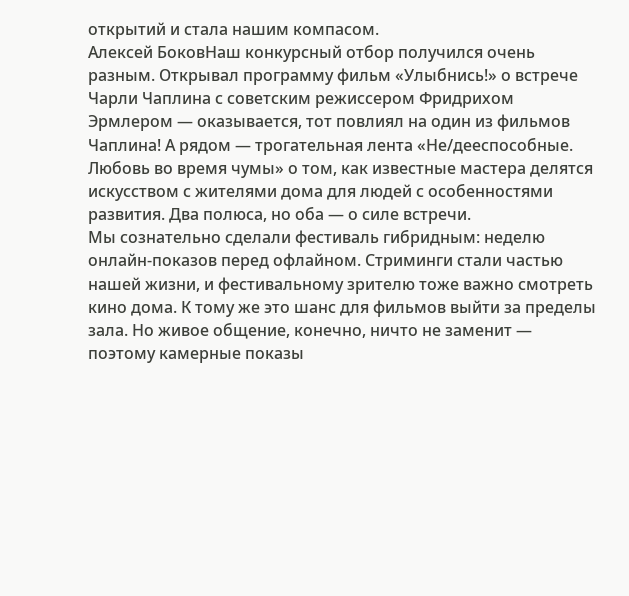открытий и стала нашим компасом.
Алексей БоковНаш конкурсный отбор получился очень разным. Открывал программу фильм «Улыбнись!» о встрече Чарли Чаплина с советским режиссером Фридрихом Эрмлером — оказывается, тот повлиял на один из фильмов Чаплина! А рядом — трогательная лента «Не/дееспособные. Любовь во время чумы» о том, как известные мастера делятся искусством с жителями дома для людей с особенностями развития. Два полюса, но оба — о силе встречи.
Мы сознательно сделали фестиваль гибридным: неделю онлайн-показов перед офлайном. Стриминги стали частью нашей жизни, и фестивальному зрителю тоже важно смотреть кино дома. К тому же это шанс для фильмов выйти за пределы зала. Но живое общение, конечно, ничто не заменит — поэтому камерные показы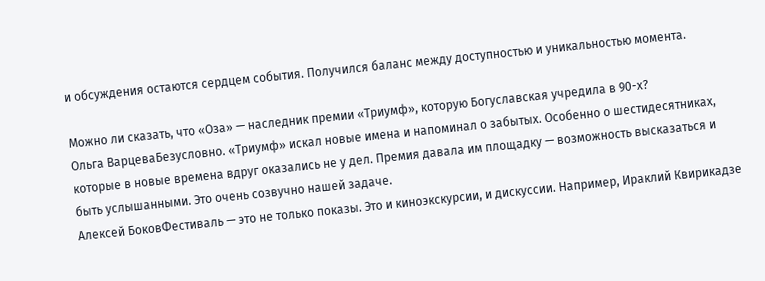и обсуждения остаются сердцем события. Получился баланс между доступностью и уникальностью момента.

Можно ли сказать, что «Оза» — наследник премии «Триумф», которую Богуславская учредила в 90-х?
Ольга ВарцеваБезусловно. «Триумф» искал новые имена и напоминал о забытых. Особенно о шестидесятниках, которые в новые времена вдруг оказались не у дел. Премия давала им площадку — возможность высказаться и быть услышанными. Это очень созвучно нашей задаче.
Алексей БоковФестиваль — это не только показы. Это и киноэкскурсии, и дискуссии. Например, Ираклий Квирикадзе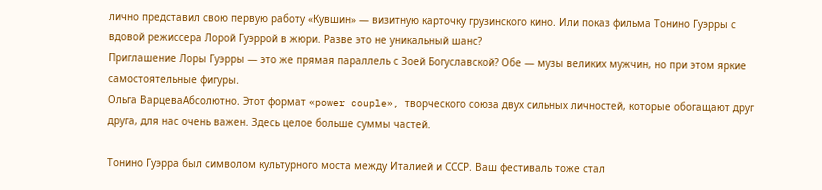лично представил свою первую работу «Кувшин» — визитную карточку грузинского кино. Или показ фильма Тонино Гуэрры с вдовой режиссера Лорой Гуэррой в жюри. Разве это не уникальный шанс?
Приглашение Лоры Гуэрры — это же прямая параллель с Зоей Богуславской? Обе — музы великих мужчин, но при этом яркие самостоятельные фигуры.
Ольга ВарцеваАбсолютно. Этот формат «power couple», творческого союза двух сильных личностей, которые обогащают друг друга, для нас очень важен. Здесь целое больше суммы частей.

Тонино Гуэрра был символом культурного моста между Италией и СССР. Ваш фестиваль тоже стал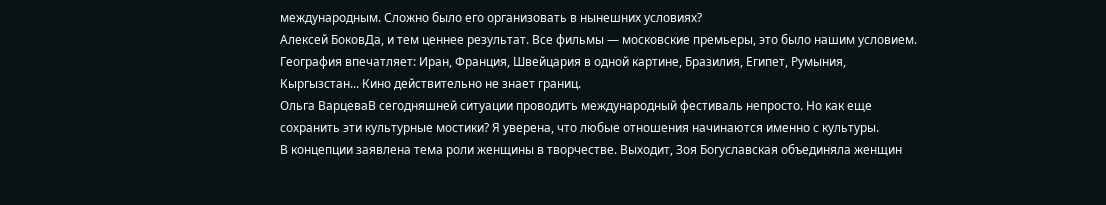международным. Сложно было его организовать в нынешних условиях?
Алексей БоковДа, и тем ценнее результат. Все фильмы — московские премьеры, это было нашим условием. География впечатляет: Иран, Франция, Швейцария в одной картине, Бразилия, Египет, Румыния, Кыргызстан... Кино действительно не знает границ.
Ольга ВарцеваВ сегодняшней ситуации проводить международный фестиваль непросто. Но как еще сохранить эти культурные мостики? Я уверена, что любые отношения начинаются именно с культуры.
В концепции заявлена тема роли женщины в творчестве. Выходит, Зоя Богуславская объединяла женщин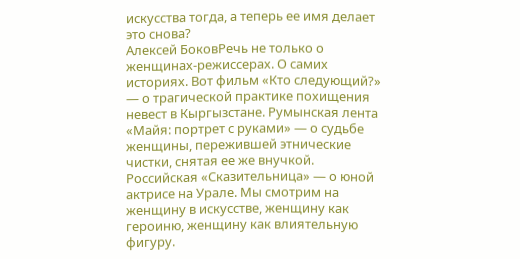искусства тогда, а теперь ее имя делает это снова?
Алексей БоковРечь не только о женщинах-режиссерах. О самих историях. Вот фильм «Кто следующий?» — о трагической практике похищения невест в Кыргызстане. Румынская лента «Майя: портрет с руками» — о судьбе женщины, пережившей этнические чистки, снятая ее же внучкой. Российская «Сказительница» — о юной актрисе на Урале. Мы смотрим на женщину в искусстве, женщину как героиню, женщину как влиятельную фигуру.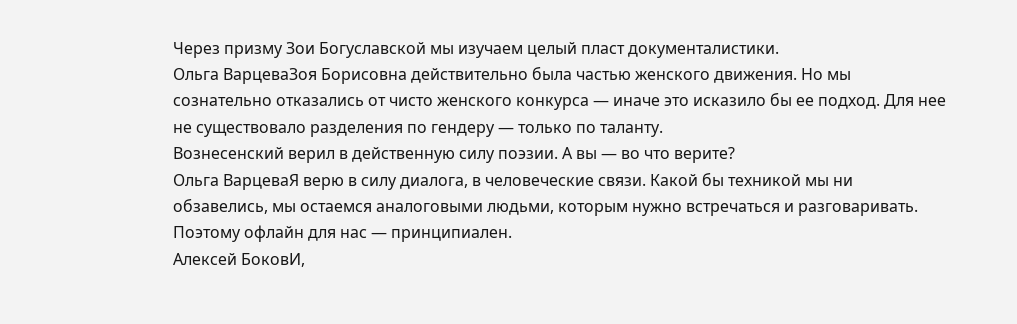Через призму Зои Богуславской мы изучаем целый пласт документалистики.
Ольга ВарцеваЗоя Борисовна действительно была частью женского движения. Но мы сознательно отказались от чисто женского конкурса — иначе это исказило бы ее подход. Для нее не существовало разделения по гендеру — только по таланту.
Вознесенский верил в действенную силу поэзии. А вы — во что верите?
Ольга ВарцеваЯ верю в силу диалога, в человеческие связи. Какой бы техникой мы ни обзавелись, мы остаемся аналоговыми людьми, которым нужно встречаться и разговаривать. Поэтому офлайн для нас — принципиален.
Алексей БоковИ,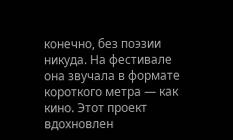конечно, без поэзии никуда. На фестивале она звучала в формате короткого метра — как кино. Этот проект вдохновлен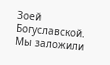Зоей Богуславской. Мы заложили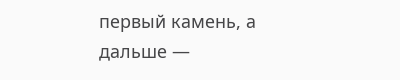первый камень, а дальше —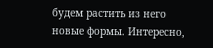будем растить из него новые формы. Интересно,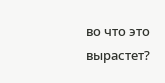во что это вырастет?